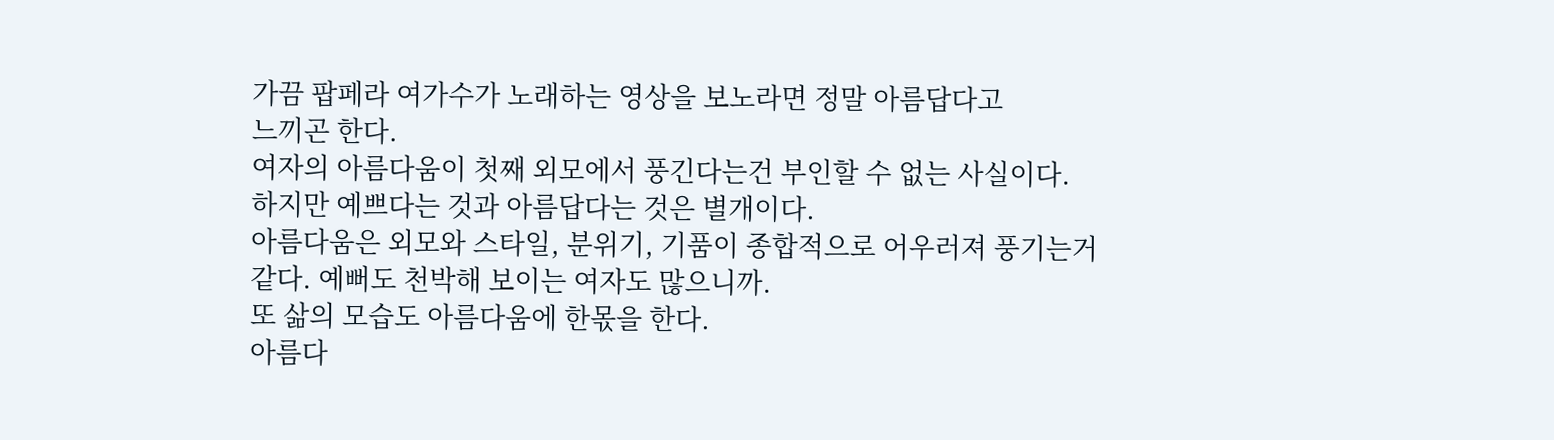가끔 팝페라 여가수가 노래하는 영상을 보노라면 정말 아름답다고
느끼곤 한다.
여자의 아름다움이 첫째 외모에서 풍긴다는건 부인할 수 없는 사실이다.
하지만 예쁘다는 것과 아름답다는 것은 별개이다.
아름다움은 외모와 스타일, 분위기, 기품이 종합적으로 어우러져 풍기는거
같다. 예뻐도 천박해 보이는 여자도 많으니까.
또 삶의 모습도 아름다움에 한몫을 한다.
아름다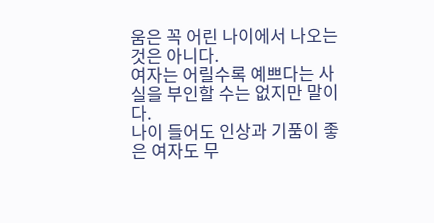움은 꼭 어린 나이에서 나오는 것은 아니다.
여자는 어릴수록 예쁘다는 사실을 부인할 수는 없지만 말이다.
나이 들어도 인상과 기품이 좋은 여자도 무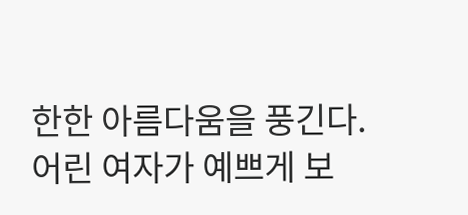한한 아름다움을 풍긴다.
어린 여자가 예쁘게 보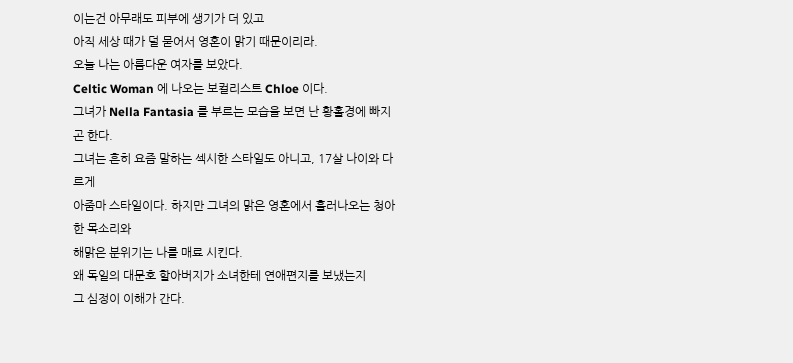이는건 아무래도 피부에 생기가 더 있고
아직 세상 때가 덜 묻어서 영혼이 맑기 때문이리라.
오늘 나는 아름다운 여자를 보았다.
Celtic Woman 에 나오는 보컬리스트 Chloe 이다.
그녀가 Nella Fantasia 를 부르는 모습을 보면 난 황홀경에 빠지곤 한다.
그녀는 흔히 요즘 말하는 섹시한 스타일도 아니고, 17살 나이와 다르게
아줌마 스타일이다. 하지만 그녀의 맑은 영혼에서 흘러나오는 청아한 목소리와
해맑은 분위기는 나를 매료 시킨다.
왜 독일의 대문호 할아버지가 소녀한테 연애편지를 보냈는지
그 심정이 이해가 간다.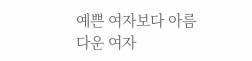예쁜 여자보다 아름다운 여자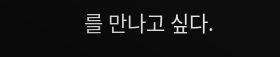를 만나고 싶다.